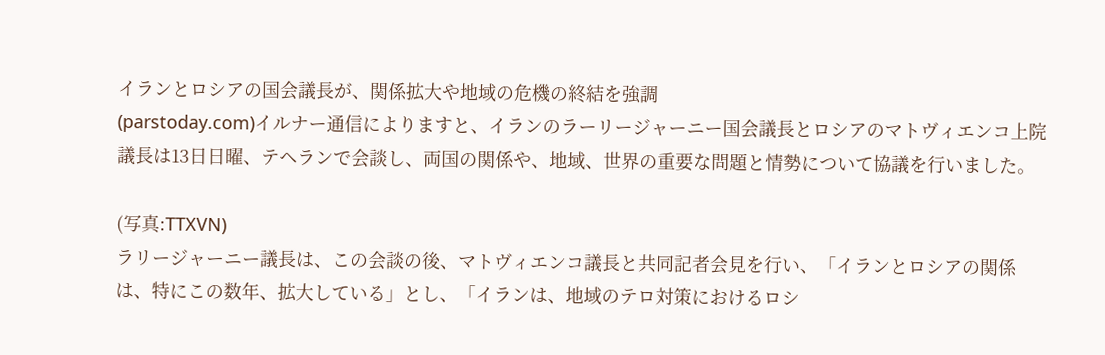イランとロシアの国会議長が、関係拡大や地域の危機の終結を強調
(parstoday.com)イルナー通信によりますと、イランのラーリージャーニー国会議長とロシアのマトヴィエンコ上院議長は13日日曜、テヘランで会談し、両国の関係や、地域、世界の重要な問題と情勢について協議を行いました。

(写真:TTXVN)
ラリージャーニー議長は、この会談の後、マトヴィエンコ議長と共同記者会見を行い、「イランとロシアの関係は、特にこの数年、拡大している」とし、「イランは、地域のテロ対策におけるロシ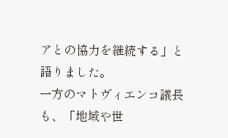アとの協力を継続する」と語りました。
一方のマトヴィエンコ議長も、「地域や世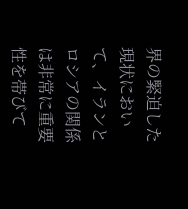界の緊迫した現状において、イランとロシアの関係は非常に重要性を帯びて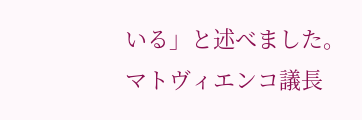いる」と述べました。
マトヴィエンコ議長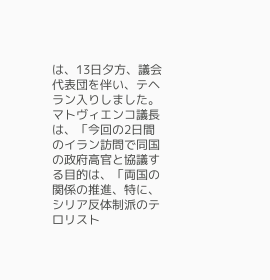は、13日夕方、議会代表団を伴い、テヘラン入りしました。
マトヴィエンコ議長は、「今回の2日間のイラン訪問で同国の政府高官と協議する目的は、「両国の関係の推進、特に、シリア反体制派のテロリスト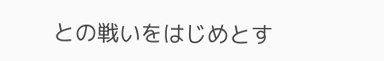との戦いをはじめとす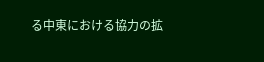る中東における協力の拡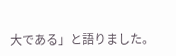大である」と語りました。